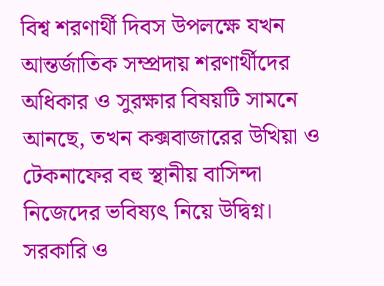বিশ্ব শরণার্থী দিবস উপলক্ষে যখন আন্তর্জাতিক সম্প্রদায় শরণার্থীদের অধিকার ও সুরক্ষার বিষয়টি সামনে আনছে, তখন কক্সবাজারের উখিয়া ও টেকনাফের বহু স্থানীয় বাসিন্দা নিজেদের ভবিষ্যৎ নিয়ে উদ্বিগ্ন।
সরকারি ও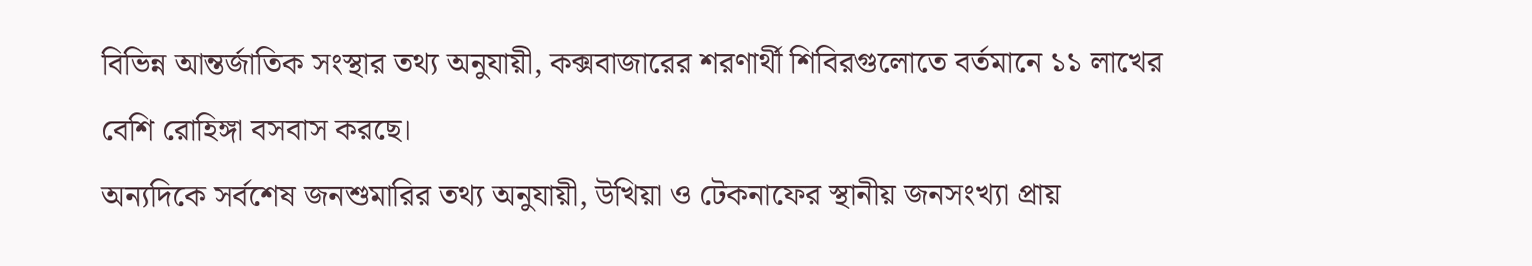বিভিন্ন আন্তর্জাতিক সংস্থার তথ্য অনুযায়ী, কক্সবাজারের শরণার্থী শিবিরগুলোতে বর্তমানে ১১ লাখের বেশি রোহিঙ্গা বসবাস করছে।
অন্যদিকে সর্বশেষ জনশুমারির তথ্য অনুযায়ী, উখিয়া ও টেকনাফের স্থানীয় জনসংখ্যা প্রায়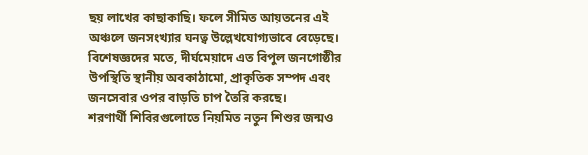ছয় লাখের কাছাকাছি। ফলে সীমিত আয়তনের এই অঞ্চলে জনসংখ্যার ঘনত্ব উল্লেখযোগ্যভাবে বেড়েছে।
বিশেষজ্ঞদের মতে, দীর্ঘমেয়াদে এত বিপুল জনগোষ্ঠীর উপস্থিতি স্থানীয় অবকাঠামো, প্রাকৃতিক সম্পদ এবং জনসেবার ওপর বাড়তি চাপ তৈরি করছে।
শরণার্থী শিবিরগুলোতে নিয়মিত নতুন শিশুর জন্মও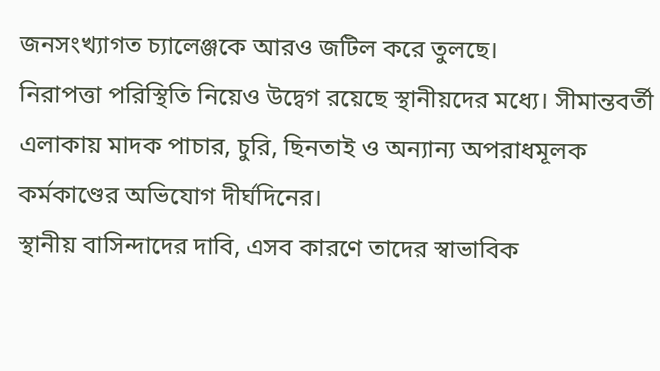জনসংখ্যাগত চ্যালেঞ্জকে আরও জটিল করে তুলছে।
নিরাপত্তা পরিস্থিতি নিয়েও উদ্বেগ রয়েছে স্থানীয়দের মধ্যে। সীমান্তবর্তী এলাকায় মাদক পাচার, চুরি, ছিনতাই ও অন্যান্য অপরাধমূলক কর্মকাণ্ডের অভিযোগ দীর্ঘদিনের।
স্থানীয় বাসিন্দাদের দাবি, এসব কারণে তাদের স্বাভাবিক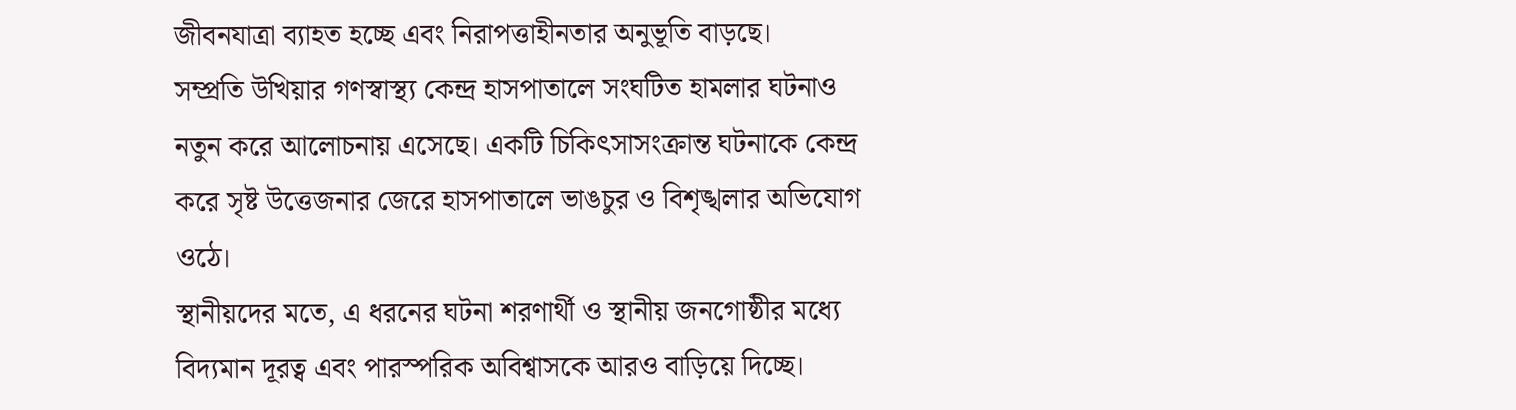জীবনযাত্রা ব্যাহত হচ্ছে এবং নিরাপত্তাহীনতার অনুভূতি বাড়ছে।
সম্প্রতি উখিয়ার গণস্বাস্থ্য কেন্দ্র হাসপাতালে সংঘটিত হামলার ঘটনাও নতুন করে আলোচনায় এসেছে। একটি চিকিৎসাসংক্রান্ত ঘটনাকে কেন্দ্র করে সৃষ্ট উত্তেজনার জেরে হাসপাতালে ভাঙচুর ও বিশৃঙ্খলার অভিযোগ ওঠে।
স্থানীয়দের মতে, এ ধরনের ঘটনা শরণার্থী ও স্থানীয় জনগোষ্ঠীর মধ্যে বিদ্যমান দূরত্ব এবং পারস্পরিক অবিশ্বাসকে আরও বাড়িয়ে দিচ্ছে।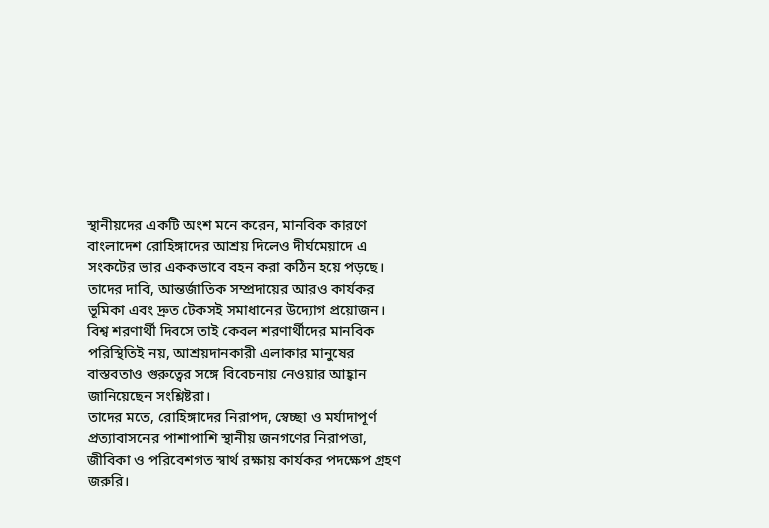স্থানীয়দের একটি অংশ মনে করেন, মানবিক কারণে বাংলাদেশ রোহিঙ্গাদের আশ্রয় দিলেও দীর্ঘমেয়াদে এ সংকটের ভার এককভাবে বহন করা কঠিন হয়ে পড়ছে।
তাদের দাবি, আন্তর্জাতিক সম্প্রদায়ের আরও কার্যকর ভূমিকা এবং দ্রুত টেকসই সমাধানের উদ্যোগ প্রয়োজন।
বিশ্ব শরণার্থী দিবসে তাই কেবল শরণার্থীদের মানবিক পরিস্থিতিই নয়, আশ্রয়দানকারী এলাকার মানুষের বাস্তবতাও গুরুত্বের সঙ্গে বিবেচনায় নেওয়ার আহ্বান জানিয়েছেন সংশ্লিষ্টরা।
তাদের মতে, রোহিঙ্গাদের নিরাপদ, স্বেচ্ছা ও মর্যাদাপূর্ণ প্রত্যাবাসনের পাশাপাশি স্থানীয় জনগণের নিরাপত্তা, জীবিকা ও পরিবেশগত স্বার্থ রক্ষায় কার্যকর পদক্ষেপ গ্রহণ জরুরি।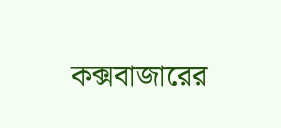কক্সবাজারের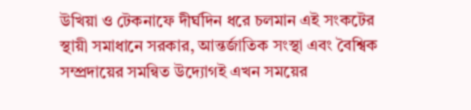উখিয়া ও টেকনাফে দীর্ঘদিন ধরে চলমান এই সংকটের স্থায়ী সমাধানে সরকার, আন্তর্জাতিক সংস্থা এবং বৈশ্বিক সম্প্রদায়ের সমন্বিত উদ্যোগই এখন সময়ের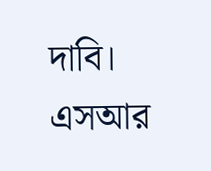দাবি।
এসআর